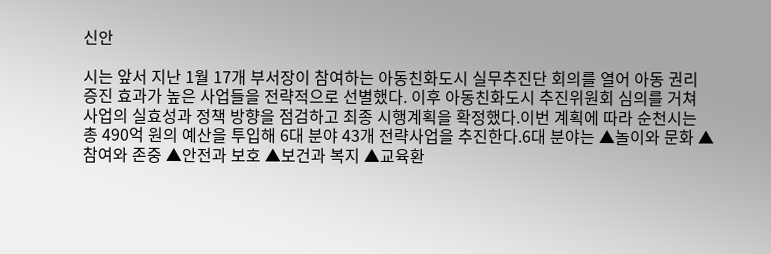신안

시는 앞서 지난 1월 17개 부서장이 참여하는 아동친화도시 실무추진단 회의를 열어 아동 권리 증진 효과가 높은 사업들을 전략적으로 선별했다. 이후 아동친화도시 추진위원회 심의를 거쳐 사업의 실효성과 정책 방향을 점검하고 최종 시행계획을 확정했다.이번 계획에 따라 순천시는 총 490억 원의 예산을 투입해 6대 분야 43개 전략사업을 추진한다.6대 분야는 ▲놀이와 문화 ▲참여와 존중 ▲안전과 보호 ▲보건과 복지 ▲교육환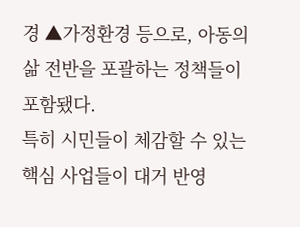경 ▲가정환경 등으로, 아동의 삶 전반을 포괄하는 정책들이 포함됐다.
특히 시민들이 체감할 수 있는 핵심 사업들이 대거 반영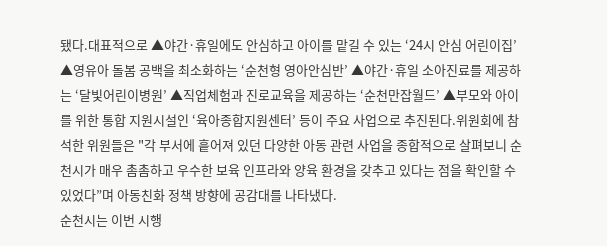됐다.대표적으로 ▲야간·휴일에도 안심하고 아이를 맡길 수 있는 ‘24시 안심 어린이집’ ▲영유아 돌봄 공백을 최소화하는 ‘순천형 영아안심반’ ▲야간·휴일 소아진료를 제공하는 ‘달빛어린이병원’ ▲직업체험과 진로교육을 제공하는 ‘순천만잡월드’ ▲부모와 아이를 위한 통합 지원시설인 ‘육아종합지원센터’ 등이 주요 사업으로 추진된다.위원회에 참석한 위원들은 "각 부서에 흩어져 있던 다양한 아동 관련 사업을 종합적으로 살펴보니 순천시가 매우 촘촘하고 우수한 보육 인프라와 양육 환경을 갖추고 있다는 점을 확인할 수 있었다”며 아동친화 정책 방향에 공감대를 나타냈다.
순천시는 이번 시행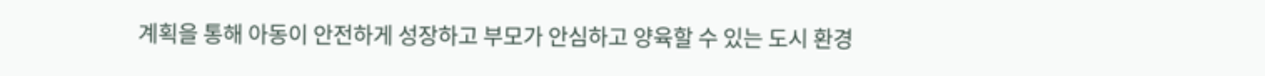계획을 통해 아동이 안전하게 성장하고 부모가 안심하고 양육할 수 있는 도시 환경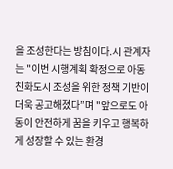을 조성한다는 방침이다.시 관계자는 "이번 시행계획 확정으로 아동친화도시 조성을 위한 정책 기반이 더욱 공고해졌다”며 "앞으로도 아동이 안전하게 꿈을 키우고 행복하게 성장할 수 있는 환경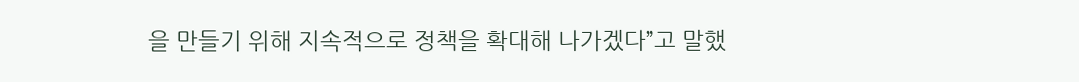을 만들기 위해 지속적으로 정책을 확대해 나가겠다”고 말했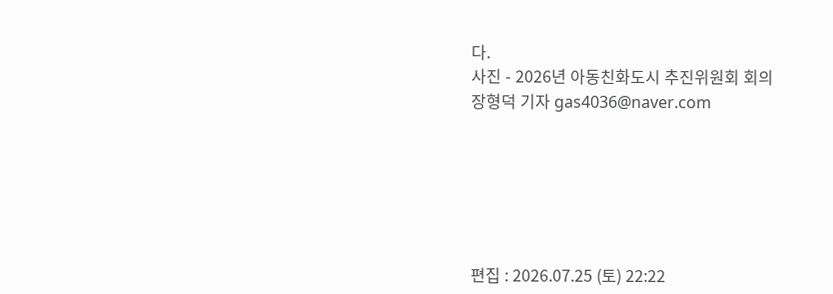다.
사진 - 2026년 아동친화도시 추진위원회 회의
장형덕 기자 gas4036@naver.com






편집 : 2026.07.25 (토) 22:22